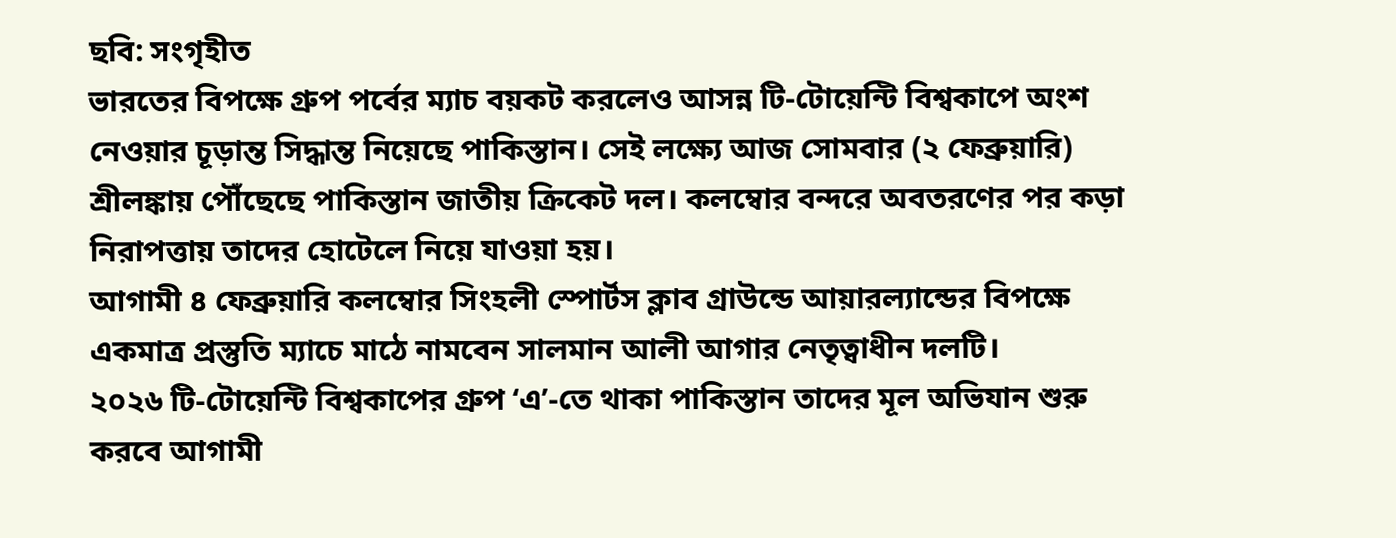ছবি: সংগৃহীত
ভারতের বিপক্ষে গ্রুপ পর্বের ম্যাচ বয়কট করলেও আসন্ন টি-টোয়েন্টি বিশ্বকাপে অংশ নেওয়ার চূড়ান্ত সিদ্ধান্ত নিয়েছে পাকিস্তান। সেই লক্ষ্যে আজ সোমবার (২ ফেব্রুয়ারি) শ্রীলঙ্কায় পৌঁছেছে পাকিস্তান জাতীয় ক্রিকেট দল। কলম্বোর বন্দরে অবতরণের পর কড়া নিরাপত্তায় তাদের হোটেলে নিয়ে যাওয়া হয়।
আগামী ৪ ফেব্রুয়ারি কলম্বোর সিংহলী স্পোর্টস ক্লাব গ্রাউন্ডে আয়ারল্যান্ডের বিপক্ষে একমাত্র প্রস্তুতি ম্যাচে মাঠে নামবেন সালমান আলী আগার নেতৃত্বাধীন দলটি।
২০২৬ টি-টোয়েন্টি বিশ্বকাপের গ্রুপ ‘এ’-তে থাকা পাকিস্তান তাদের মূল অভিযান শুরু করবে আগামী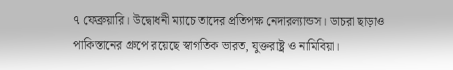৭ ফেব্রুয়ারি। উদ্বোধনী ম্যাচে তাদের প্রতিপক্ষ নেদারল্যান্ডস। ডাচরা ছাড়াও পাকিস্তানের গ্রুপে রয়েছে স্বাগতিক ভারত, যুক্তরাষ্ট্র ও নামিবিয়া।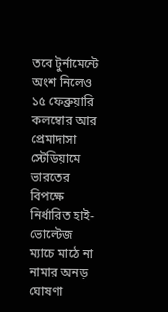তবে টুর্নামেন্টে অংশ নিলেও ১৫ ফেব্রুয়ারি কলম্বোর আর প্রেমাদাসা স্টেডিয়ামে ভারতের বিপক্ষে নির্ধারিত হাই-ভোল্টেজ ম্যাচে মাঠে না নামার অনড় ঘোষণা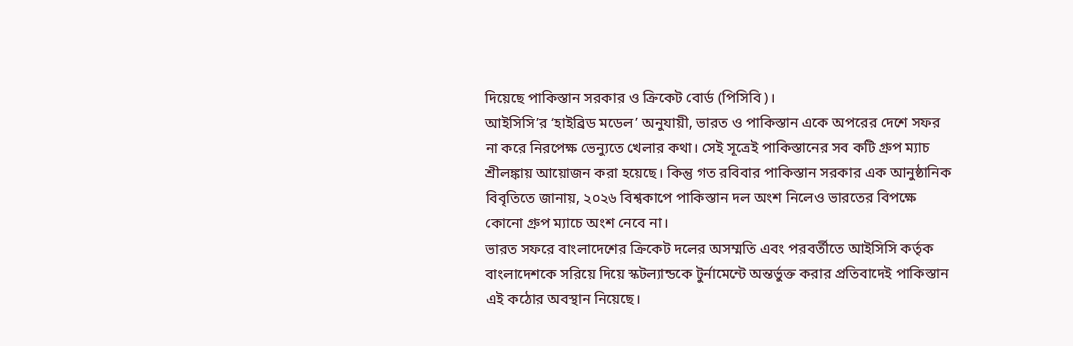দিয়েছে পাকিস্তান সরকার ও ক্রিকেট বোর্ড (পিসিবি)।
আইসিসি’র ‘হাইব্রিড মডেল’ অনুযায়ী, ভারত ও পাকিস্তান একে অপরের দেশে সফর না করে নিরপেক্ষ ভেন্যুতে খেলার কথা। সেই সূত্রেই পাকিস্তানের সব কটি গ্রুপ ম্যাচ শ্রীলঙ্কায় আয়োজন করা হয়েছে। কিন্তু গত রবিবার পাকিস্তান সরকার এক আনুষ্ঠানিক বিবৃতিতে জানায়, ২০২৬ বিশ্বকাপে পাকিস্তান দল অংশ নিলেও ভারতের বিপক্ষে কোনো গ্রুপ ম্যাচে অংশ নেবে না।
ভারত সফরে বাংলাদেশের ক্রিকেট দলের অসম্মতি এবং পরবর্তীতে আইসিসি কর্তৃক বাংলাদেশকে সরিয়ে দিয়ে স্কটল্যান্ডকে টুর্নামেন্টে অন্তর্ভুক্ত করার প্রতিবাদেই পাকিস্তান এই কঠোর অবস্থান নিয়েছে।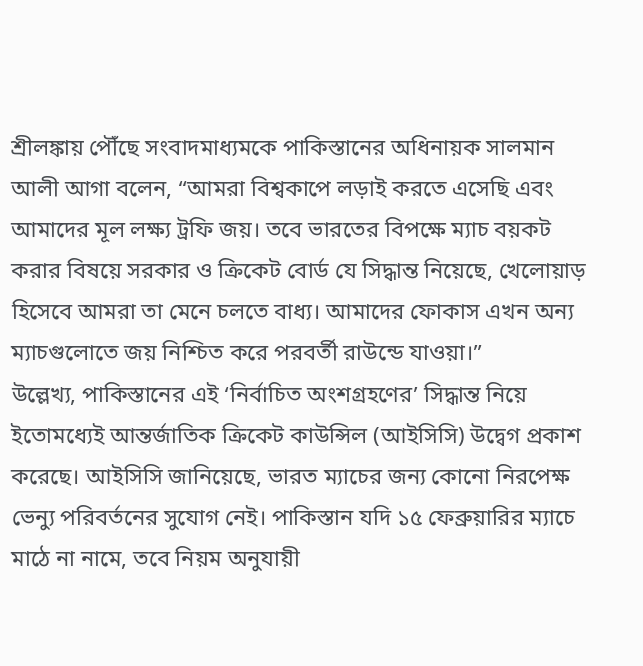শ্রীলঙ্কায় পৌঁছে সংবাদমাধ্যমকে পাকিস্তানের অধিনায়ক সালমান আলী আগা বলেন, “আমরা বিশ্বকাপে লড়াই করতে এসেছি এবং আমাদের মূল লক্ষ্য ট্রফি জয়। তবে ভারতের বিপক্ষে ম্যাচ বয়কট করার বিষয়ে সরকার ও ক্রিকেট বোর্ড যে সিদ্ধান্ত নিয়েছে, খেলোয়াড় হিসেবে আমরা তা মেনে চলতে বাধ্য। আমাদের ফোকাস এখন অন্য ম্যাচগুলোতে জয় নিশ্চিত করে পরবর্তী রাউন্ডে যাওয়া।”
উল্লেখ্য, পাকিস্তানের এই ‘নির্বাচিত অংশগ্রহণের’ সিদ্ধান্ত নিয়ে ইতোমধ্যেই আন্তর্জাতিক ক্রিকেট কাউন্সিল (আইসিসি) উদ্বেগ প্রকাশ করেছে। আইসিসি জানিয়েছে, ভারত ম্যাচের জন্য কোনো নিরপেক্ষ ভেন্যু পরিবর্তনের সুযোগ নেই। পাকিস্তান যদি ১৫ ফেব্রুয়ারির ম্যাচে মাঠে না নামে, তবে নিয়ম অনুযায়ী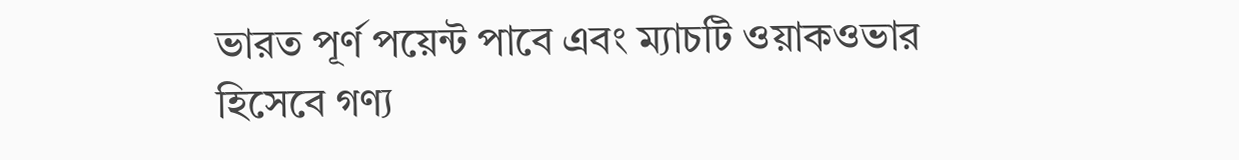ভারত পূর্ণ পয়েন্ট পাবে এবং ম্যাচটি ওয়াকওভার হিসেবে গণ্য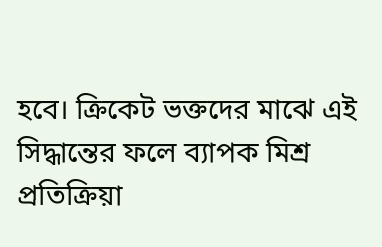হবে। ক্রিকেট ভক্তদের মাঝে এই সিদ্ধান্তের ফলে ব্যাপক মিশ্র প্রতিক্রিয়া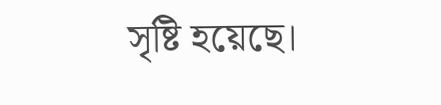সৃষ্টি হয়েছে।